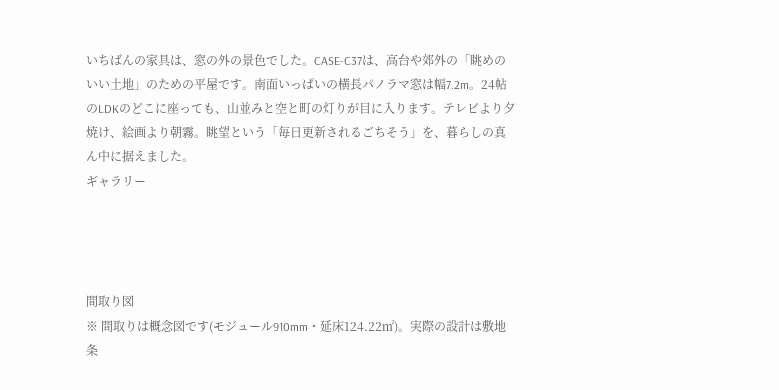いちばんの家具は、窓の外の景色でした。CASE-C37は、高台や郊外の「眺めのいい土地」のための平屋です。南面いっぱいの横長パノラマ窓は幅7.2m。24帖のLDKのどこに座っても、山並みと空と町の灯りが目に入ります。テレビより夕焼け、絵画より朝霧。眺望という「毎日更新されるごちそう」を、暮らしの真ん中に据えました。
ギャラリー




間取り図
※ 間取りは概念図です(モジュール910mm・延床124.22㎡)。実際の設計は敷地条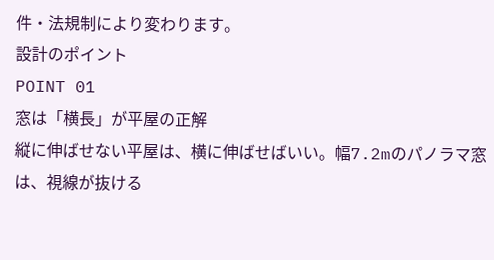件・法規制により変わります。
設計のポイント
POINT 01
窓は「横長」が平屋の正解
縦に伸ばせない平屋は、横に伸ばせばいい。幅7.2mのパノラマ窓は、視線が抜ける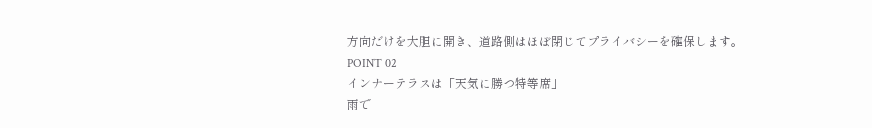方向だけを大胆に開き、道路側はほぼ閉じてプライバシーを確保します。
POINT 02
インナーテラスは「天気に勝つ特等席」
雨で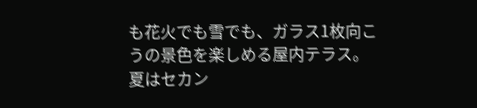も花火でも雪でも、ガラス1枚向こうの景色を楽しめる屋内テラス。夏はセカン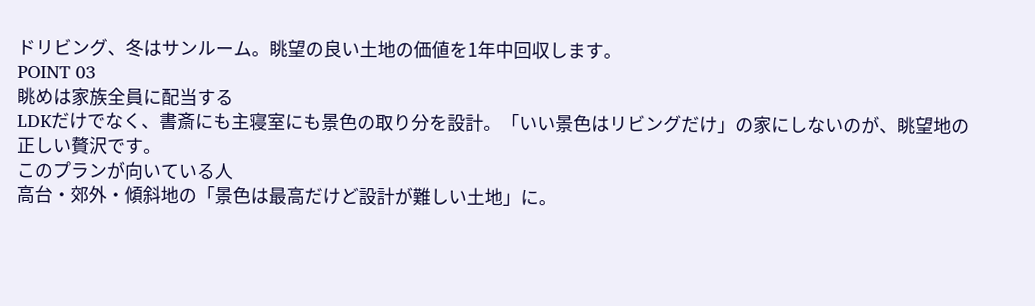ドリビング、冬はサンルーム。眺望の良い土地の価値を1年中回収します。
POINT 03
眺めは家族全員に配当する
LDKだけでなく、書斎にも主寝室にも景色の取り分を設計。「いい景色はリビングだけ」の家にしないのが、眺望地の正しい贅沢です。
このプランが向いている人
高台・郊外・傾斜地の「景色は最高だけど設計が難しい土地」に。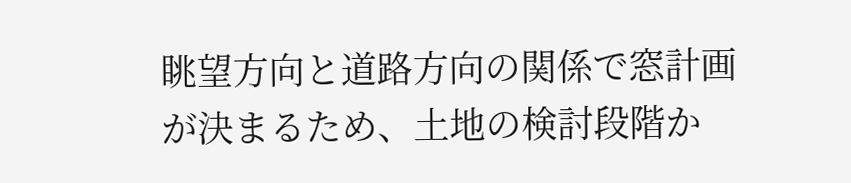眺望方向と道路方向の関係で窓計画が決まるため、土地の検討段階か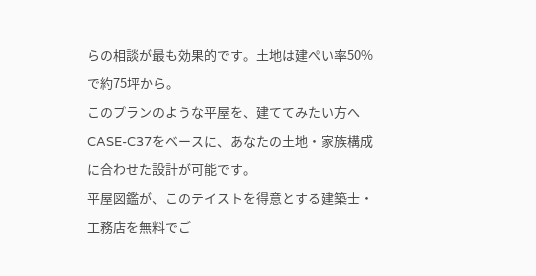らの相談が最も効果的です。土地は建ぺい率50%で約75坪から。
このプランのような平屋を、建ててみたい方へ
CASE-C37をベースに、あなたの土地・家族構成に合わせた設計が可能です。
平屋図鑑が、このテイストを得意とする建築士・工務店を無料でご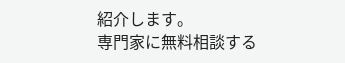紹介します。
専門家に無料相談する